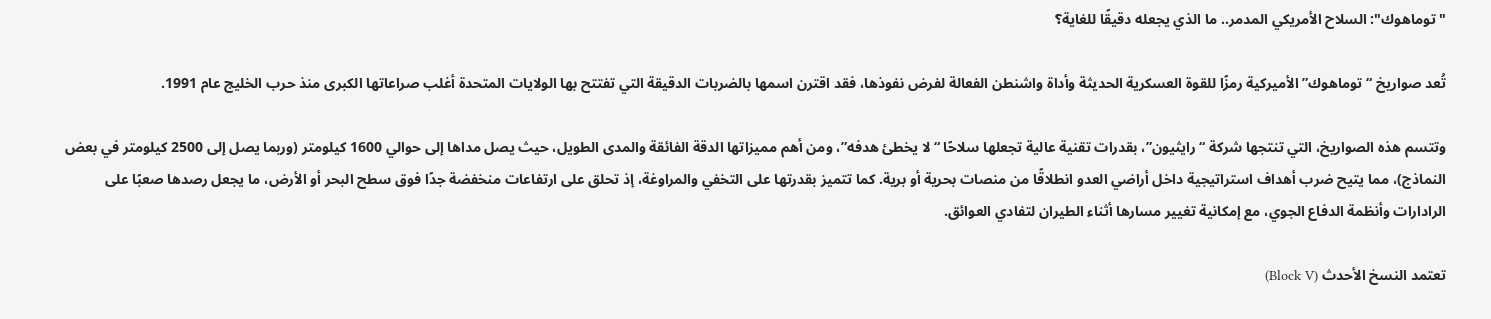"توماهوك": السلاح الأمريكي المدمر.. ما الذي يجعله دقيقًا للغاية؟

تُعد صواريخ “توماهوك” الأميركية رمزًا للقوة العسكرية الحديثة وأداة واشنطن الفعالة لفرض نفوذها، فقد اقترن اسمها بالضربات الدقيقة التي تفتتح بها الولايات المتحدة أغلب صراعاتها الكبرى منذ حرب الخليج عام 1991.

وتتسم هذه الصواريخ، التي تنتجها شركة “رايثيون”، بقدرات تقنية عالية تجعلها سلاحًا “لا يخطئ هدفه”، ومن أهم مميزاتها الدقة الفائقة والمدى الطويل، حيث يصل مداها إلى حوالي 1600 كيلومتر (وربما يصل إلى 2500 كيلومتر في بعض النماذج)، مما يتيح ضرب أهداف استراتيجية داخل أراضي العدو انطلاقًا من منصات بحرية أو برية. كما تتميز بقدرتها على التخفي والمراوغة، إذ تحلق على ارتفاعات منخفضة جدًا فوق سطح البحر أو الأرض، ما يجعل رصدها صعبًا على الرادارات وأنظمة الدفاع الجوي، مع إمكانية تغيير مسارها أثناء الطيران لتفادي العوائق.

تعتمد النسخ الأحدث (Block V)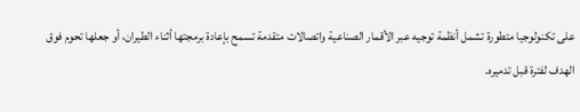على تكنولوجيا متطورة تشمل أنظمة توجيه عبر الأقمار الصناعية واتصالات متقدمة تسمح بإعادة برمجتها أثناء الطيران، أو جعلها تحوم فوق الهدف لفترة قبل تدميره.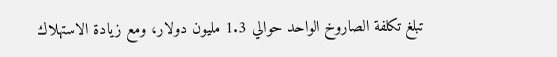تبلغ تكلفة الصاروخ الواحد حوالي 1.3 مليون دولار، ومع زيادة الاستهلاك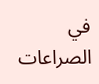في الصراعات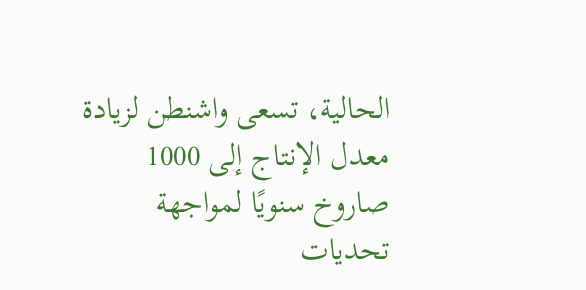الحالية، تسعى واشنطن لزيادة معدل الإنتاج إلى 1000 صاروخ سنويًا لمواجهة تحديات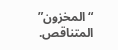“المخزون” المتناقص.